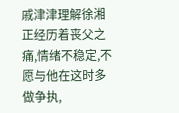戚津津理解徐湘正经历着丧父之痛,情绪不稳定,不愿与他在这时多做争执,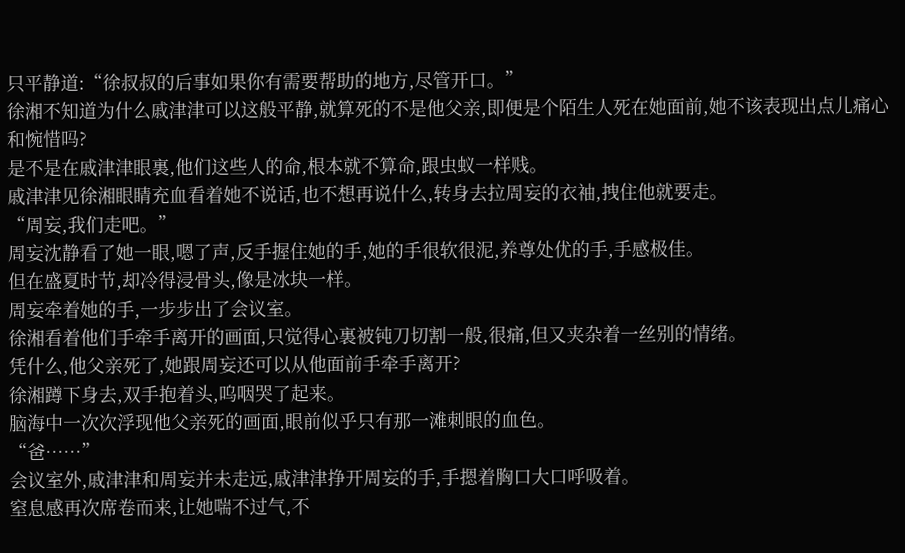只平静道:“徐叔叔的后事如果你有需要帮助的地方,尽管开口。”
徐湘不知道为什么戚津津可以这般平静,就算死的不是他父亲,即便是个陌生人死在她面前,她不该表现出点儿痛心和惋惜吗?
是不是在戚津津眼裏,他们这些人的命,根本就不算命,跟虫蚁一样贱。
戚津津见徐湘眼睛充血看着她不说话,也不想再说什么,转身去拉周妄的衣袖,拽住他就要走。
“周妄,我们走吧。”
周妄沈静看了她一眼,嗯了声,反手握住她的手,她的手很软很泥,养尊处优的手,手感极佳。
但在盛夏时节,却冷得浸骨头,像是冰块一样。
周妄牵着她的手,一步步出了会议室。
徐湘看着他们手牵手离开的画面,只觉得心裏被钝刀切割一般,很痛,但又夹杂着一丝别的情绪。
凭什么,他父亲死了,她跟周妄还可以从他面前手牵手离开?
徐湘蹲下身去,双手抱着头,呜咽哭了起来。
脑海中一次次浮现他父亲死的画面,眼前似乎只有那一滩刺眼的血色。
“爸……”
会议室外,戚津津和周妄并未走远,戚津津挣开周妄的手,手摁着胸口大口呼吸着。
窒息感再次席卷而来,让她喘不过气,不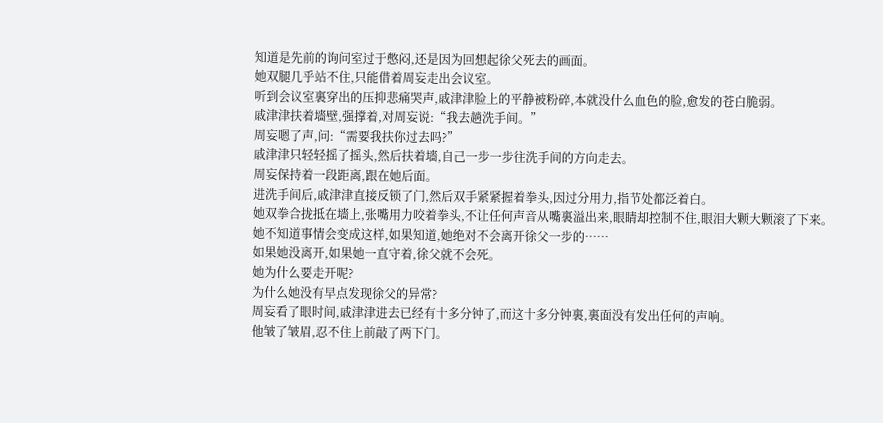知道是先前的询问室过于憋闷,还是因为回想起徐父死去的画面。
她双腿几乎站不住,只能借着周妄走出会议室。
听到会议室裏穿出的压抑悲痛哭声,戚津津脸上的平静被粉碎,本就没什么血色的脸,愈发的苍白脆弱。
戚津津扶着墻壁,强撑着,对周妄说:“我去趟洗手间。”
周妄嗯了声,问:“需要我扶你过去吗?”
戚津津只轻轻摇了摇头,然后扶着墻,自己一步一步往洗手间的方向走去。
周妄保持着一段距离,跟在她后面。
进洗手间后,戚津津直接反锁了门,然后双手紧紧握着拳头,因过分用力,指节处都泛着白。
她双拳合拢抵在墻上,张嘴用力咬着拳头,不让任何声音从嘴裏溢出来,眼睛却控制不住,眼泪大颗大颗滚了下来。
她不知道事情会变成这样,如果知道,她绝对不会离开徐父一步的……
如果她没离开,如果她一直守着,徐父就不会死。
她为什么要走开呢?
为什么她没有早点发现徐父的异常?
周妄看了眼时间,戚津津进去已经有十多分钟了,而这十多分钟裏,裏面没有发出任何的声响。
他皱了皱眉,忍不住上前敲了两下门。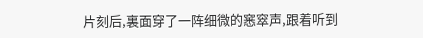片刻后,裏面穿了一阵细微的窸窣声,跟着听到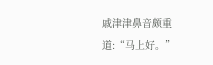戚津津鼻音颇重道:“马上好。”